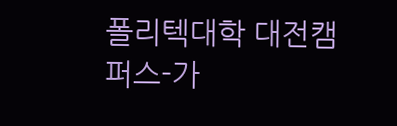폴리텍대학 대전캠퍼스-가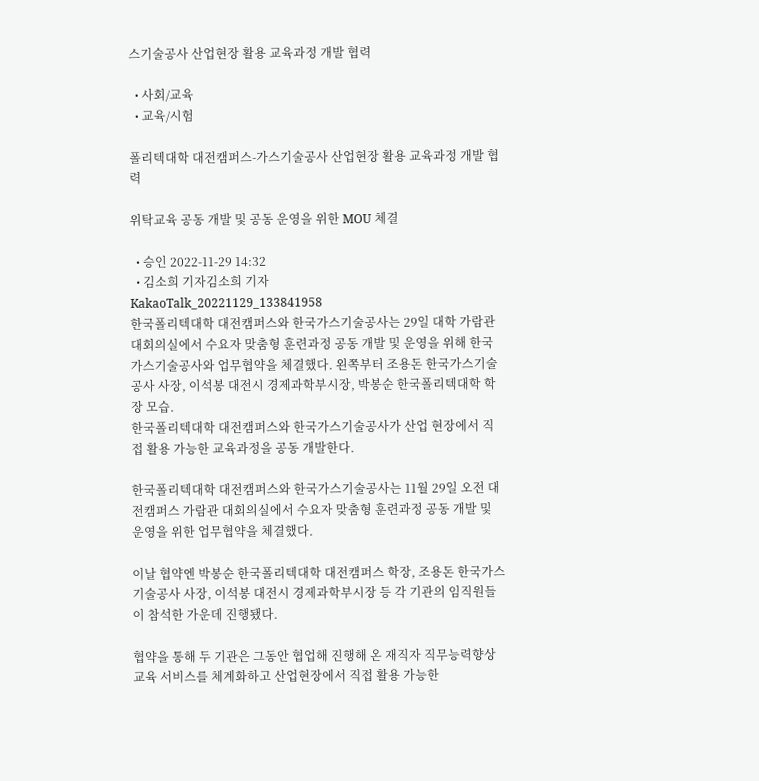스기술공사 산업현장 활용 교육과정 개발 협력

  • 사회/교육
  • 교육/시험

폴리텍대학 대전캠퍼스-가스기술공사 산업현장 활용 교육과정 개발 협력

위탁교육 공동 개발 및 공동 운영을 위한 MOU 체결

  • 승인 2022-11-29 14:32
  • 김소희 기자김소희 기자
KakaoTalk_20221129_133841958
한국폴리텍대학 대전캠퍼스와 한국가스기술공사는 29일 대학 가람관 대회의실에서 수요자 맞춤형 훈련과정 공동 개발 및 운영을 위해 한국가스기술공사와 업무협약을 체결했다. 왼쪽부터 조용돈 한국가스기술공사 사장, 이석봉 대전시 경제과학부시장, 박봉순 한국폴리텍대학 학장 모습.
한국폴리텍대학 대전캠퍼스와 한국가스기술공사가 산업 현장에서 직접 활용 가능한 교육과정을 공동 개발한다.

한국폴리텍대학 대전캠퍼스와 한국가스기술공사는 11월 29일 오전 대전캠퍼스 가람관 대회의실에서 수요자 맞춤형 훈련과정 공동 개발 및 운영을 위한 업무협약을 체결했다.

이날 협약엔 박봉순 한국폴리텍대학 대전캠퍼스 학장, 조용돈 한국가스기술공사 사장, 이석봉 대전시 경제과학부시장 등 각 기관의 임직원들이 참석한 가운데 진행됐다.

협약을 통해 두 기관은 그동안 협업해 진행해 온 재직자 직무능력향상 교육 서비스를 체계화하고 산업현장에서 직접 활용 가능한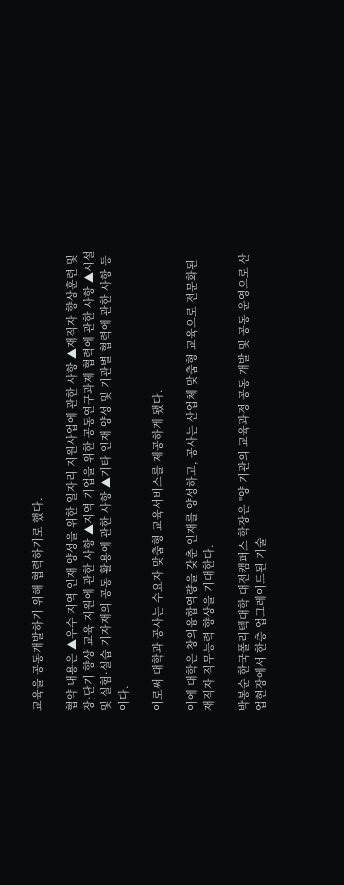교육을 공동개발하기 위해 협력하기로 했다.

협약 내용은 ▲우수 지역 인재 양성을 위한 일자리 지원사업에 관한 사항 ▲재직자 향상훈련 및 장·단기 향상 교육 지원에 관한 사항 ▲지역 기업을 위한 공동연구과제 협력에 관한 사항 ▲시설 및 실험·실습 기자재의 공동 활용에 관한 사항 ▲기타 인재 양성 및 기관별 협력에 관한 사항 등이다.

이로써 대학과 공사는 수요자 맞춤형 교육서비스를 제공하게 됐다.

이에 대학은 창의융합역량을 갖춘 인재를 양성하고, 공사는 산업체 맞춤형 교육으로 전문화된 재직자 직무능력 향상을 기대한다.

박봉순 한국폴리텍대학 대전캠퍼스 학장은 "양 기관의 교육과정 공동 개발 및 공동 운영으로 산업현장에서 한층 업그레이드된 기술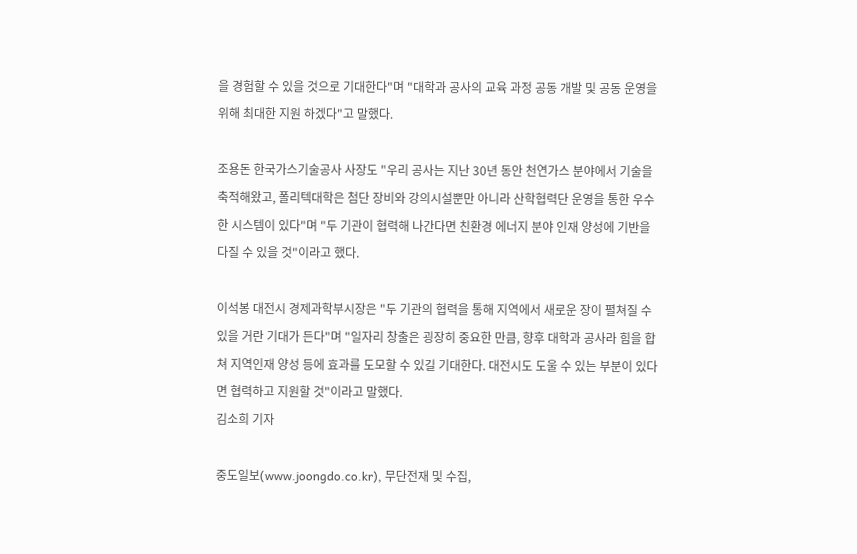을 경험할 수 있을 것으로 기대한다"며 "대학과 공사의 교육 과정 공동 개발 및 공동 운영을 위해 최대한 지원 하겠다"고 말했다.

조용돈 한국가스기술공사 사장도 "우리 공사는 지난 30년 동안 천연가스 분야에서 기술을 축적해왔고, 폴리텍대학은 첨단 장비와 강의시설뿐만 아니라 산학협력단 운영을 통한 우수한 시스템이 있다"며 "두 기관이 협력해 나간다면 친환경 에너지 분야 인재 양성에 기반을 다질 수 있을 것"이라고 했다.

이석봉 대전시 경제과학부시장은 "두 기관의 협력을 통해 지역에서 새로운 장이 펼쳐질 수 있을 거란 기대가 든다"며 "일자리 창출은 굉장히 중요한 만큼, 향후 대학과 공사라 힘을 합쳐 지역인재 양성 등에 효과를 도모할 수 있길 기대한다. 대전시도 도울 수 있는 부분이 있다면 협력하고 지원할 것"이라고 말했다.
김소희 기자

중도일보(www.joongdo.co.kr), 무단전재 및 수집,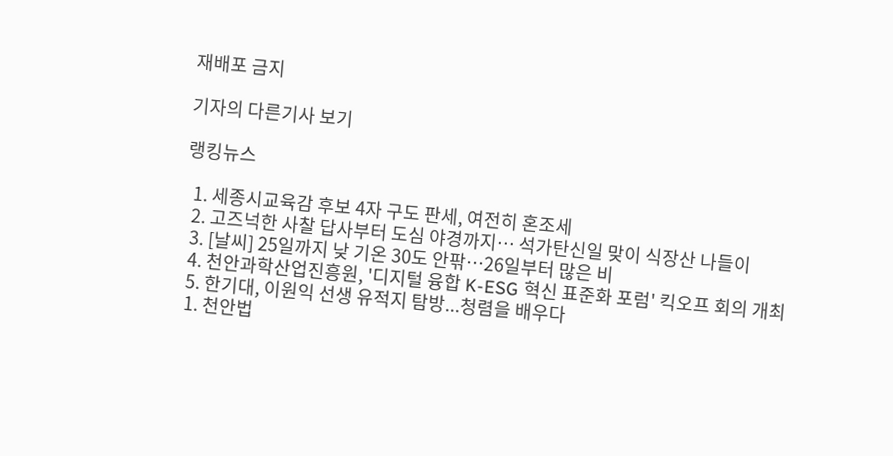재배포 금지

기자의 다른기사 보기

랭킹뉴스

  1. 세종시교육감 후보 4자 구도 판세, 여전히 혼조세
  2. 고즈넉한 사찰 답사부터 도심 야경까지… 석가탄신일 맞이 식장산 나들이
  3. [날씨] 25일까지 낮 기온 30도 안팎…26일부터 많은 비
  4. 천안과학산업진흥원, '디지털 융합 K-ESG 혁신 표준화 포럼' 킥오프 회의 개최
  5. 한기대, 이원익 선생 유적지 탐방...청렴을 배우다
  1. 천안법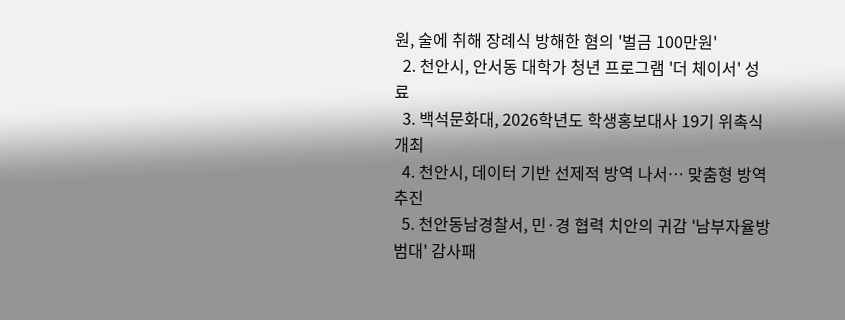원, 술에 취해 장례식 방해한 혐의 '벌금 100만원'
  2. 천안시, 안서동 대학가 청년 프로그램 '더 체이서' 성료
  3. 백석문화대, 2026학년도 학생홍보대사 19기 위촉식 개최
  4. 천안시, 데이터 기반 선제적 방역 나서… 맞춤형 방역 추진
  5. 천안동남경찰서, 민·경 협력 치안의 귀감 '남부자율방범대' 감사패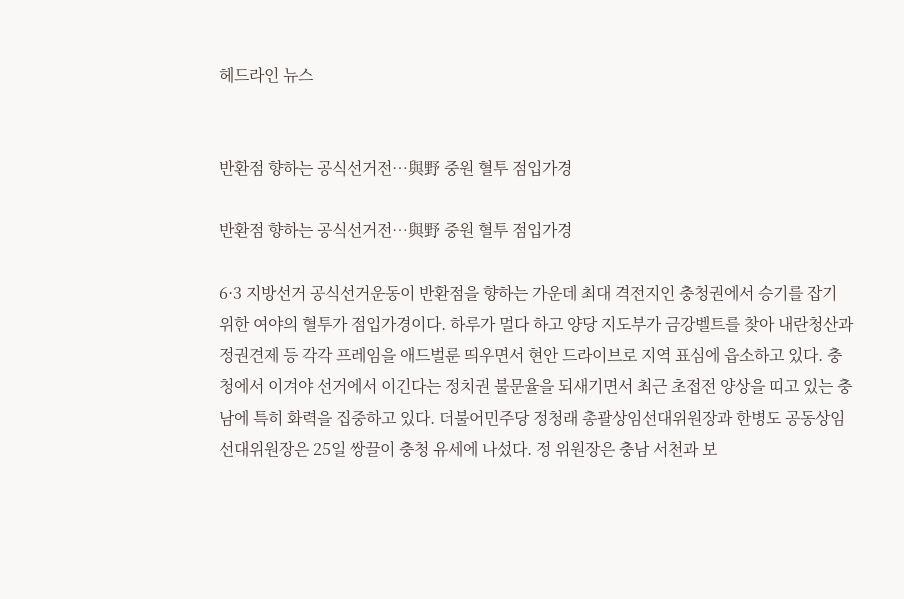헤드라인 뉴스


반환점 향하는 공식선거전…與野 중원 혈투 점입가경

반환점 향하는 공식선거전…與野 중원 혈투 점입가경

6·3 지방선거 공식선거운동이 반환점을 향하는 가운데 최대 격전지인 충청권에서 승기를 잡기 위한 여야의 혈투가 점입가경이다. 하루가 멀다 하고 양당 지도부가 금강벨트를 찾아 내란청산과 정권견제 등 각각 프레임을 애드벌룬 띄우면서 현안 드라이브로 지역 표심에 읍소하고 있다. 충청에서 이겨야 선거에서 이긴다는 정치권 불문율을 되새기면서 최근 초접전 양상을 띠고 있는 충남에 특히 화력을 집중하고 있다. 더불어민주당 정청래 총괄상임선대위원장과 한병도 공동상임선대위원장은 25일 쌍끌이 충청 유세에 나섰다. 정 위원장은 충남 서천과 보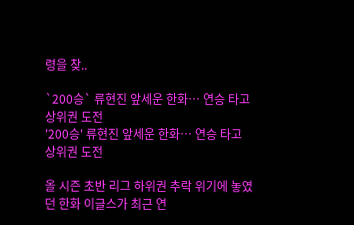령을 찾..

`200승` 류현진 앞세운 한화… 연승 타고 상위권 도전
'200승' 류현진 앞세운 한화… 연승 타고 상위권 도전

올 시즌 초반 리그 하위권 추락 위기에 놓였던 한화 이글스가 최근 연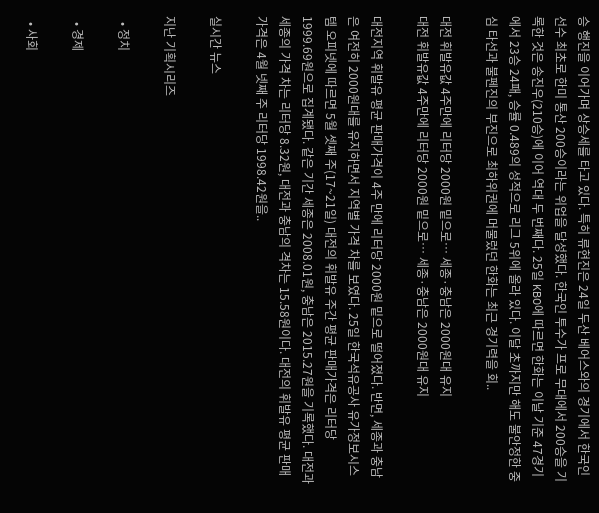승 행진을 이어가며 상승세를 타고 있다. 특히 류현진은 24일 두산 베어스와의 경기에서 한국인 선수 최초로 한미 통산 200승이라는 위업을 달성했다. 한국인 투수가 프로 무대에서 200승을 기록한 것은 송진우(210승)에 이어 역대 두 번째다. 25일 KBO에 따르면 한화는 이날 기준 47경기에서 23승 24패, 승률 0.489의 성적으로 리그 5위에 올라 있다. 이달 초까지만 해도 불안정한 중심 타선과 불펜진의 부진으로 최하위권에 머물렀던 한화는 최근 경기력을 회..

대전 휘발유값 4주만에 리터당 2000원 밑으로… 세종·충남은 2000원대 유지
대전 휘발유값 4주만에 리터당 2000원 밑으로… 세종·충남은 2000원대 유지

대전지역 휘발유 평균 판매가격이 4주 만에 리터당 2000원 밑으로 떨어졌다. 반면, 세종과 충남은 여전히 2000원대를 유지하면서 지역별 가격 차를 보였다. 25일 한국석유공사 유가정보시스템 오피넷에 따르면 5월 셋째 주(17~21일) 대전의 휘발유 주간 평균 판매가격은 리터당 1999.69원으로 집계됐다. 같은 기간 세종은 2008.01원, 충남은 2015.27원을 기록했다. 대전과 세종의 가격 차는 리터당 8.32원, 대전과 충남의 격차는 15.58원이다. 대전의 휘발유 평균 판매가격은 4월 넷째 주 리터당 1998.42원을..

실시간 뉴스

지난 기획시리즈

  • 정치

  • 경제

  • 사회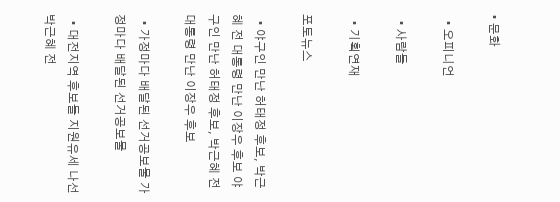• 문화

  • 오피니언

  • 사람들

  • 기획연재

포토뉴스

  • 야구인 만난 허태정 후보, 박근혜 전 대통령 만난 이장우 후보 야구인 만난 허태정 후보, 박근혜 전 대통령 만난 이장우 후보

  • 가정마다 배달된 선거공보물 가정마다 배달된 선거공보물

  • 대전지역 후보들 지원유세 나선 박근혜 전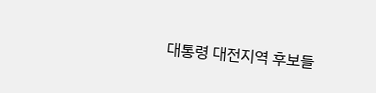대통령 대전지역 후보들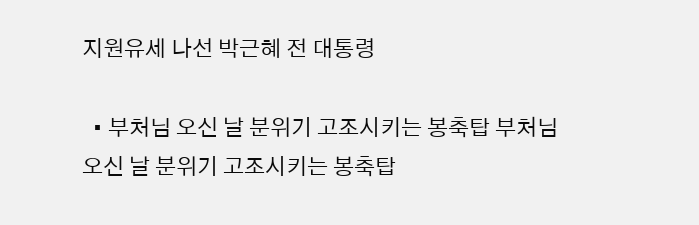지원유세 나선 박근혜 전 대통령

  • 부처님 오신 날 분위기 고조시키는 봉축탑 부처님 오신 날 분위기 고조시키는 봉축탑